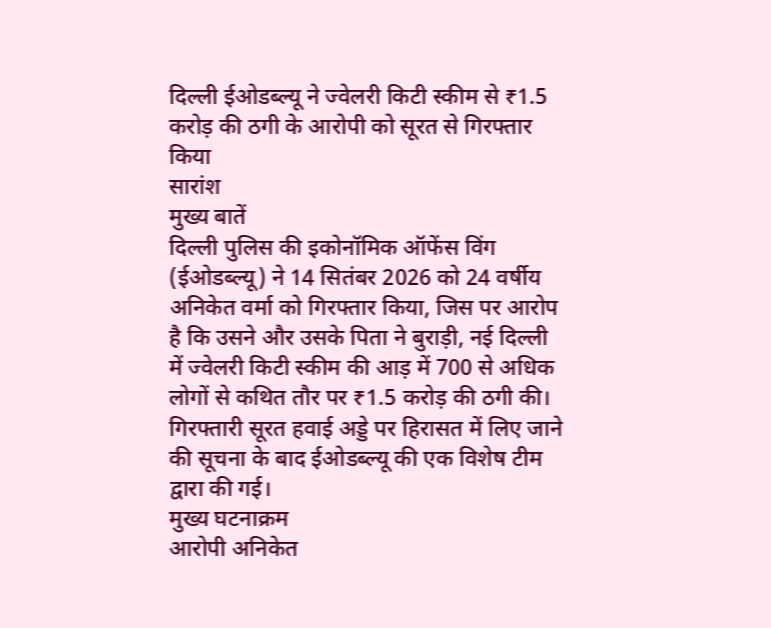दिल्ली ईओडब्ल्यू ने ज्वेलरी किटी स्कीम से ₹1.5 करोड़ की ठगी के आरोपी को सूरत से गिरफ्तार किया
सारांश
मुख्य बातें
दिल्ली पुलिस की इकोनॉमिक ऑफेंस विंग (ईओडब्ल्यू) ने 14 सितंबर 2026 को 24 वर्षीय अनिकेत वर्मा को गिरफ्तार किया, जिस पर आरोप है कि उसने और उसके पिता ने बुराड़ी, नई दिल्ली में ज्वेलरी किटी स्कीम की आड़ में 700 से अधिक लोगों से कथित तौर पर ₹1.5 करोड़ की ठगी की। गिरफ्तारी सूरत हवाई अड्डे पर हिरासत में लिए जाने की सूचना के बाद ईओडब्ल्यू की एक विशेष टीम द्वारा की गई।
मुख्य घटनाक्रम
आरोपी अनिकेत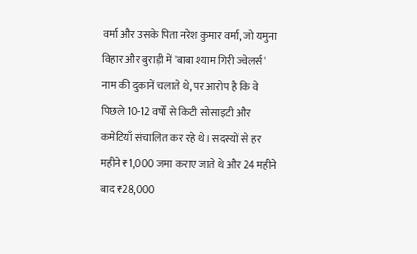वर्मा और उसके पिता नरेश कुमार वर्मा, जो यमुना विहार और बुराड़ी में 'बाबा श्याम गिरी ज्वेलर्स' नाम की दुकानें चलाते थे, पर आरोप है कि वे पिछले 10-12 वर्षों से किटी सोसाइटी और कमेटियाँ संचालित कर रहे थे। सदस्यों से हर महीने ₹1,000 जमा कराए जाते थे और 24 महीने बाद ₹28,000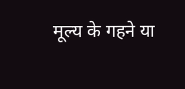मूल्य के गहने या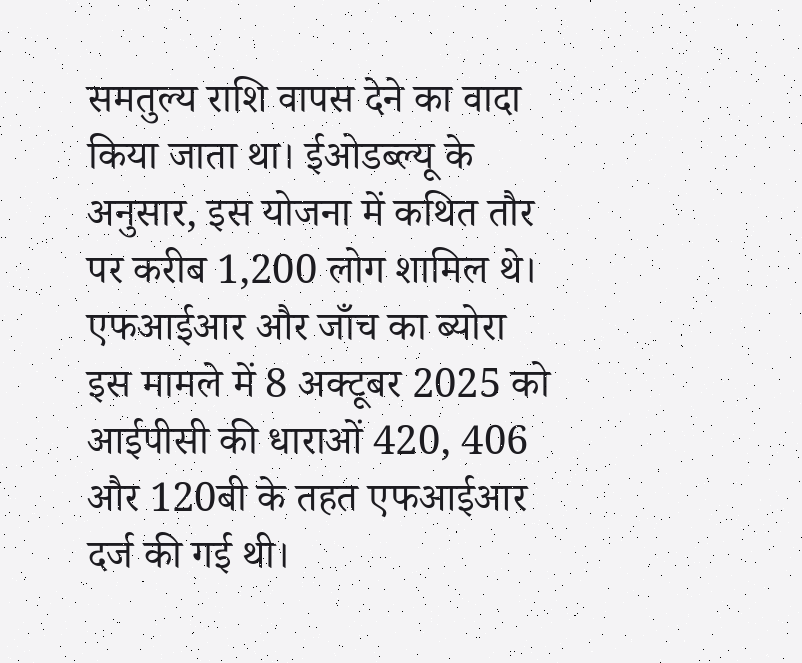समतुल्य राशि वापस देने का वादा किया जाता था। ईओडब्ल्यू के अनुसार, इस योजना में कथित तौर पर करीब 1,200 लोग शामिल थे।
एफआईआर और जाँच का ब्योरा
इस मामले में 8 अक्टूबर 2025 को आईपीसी की धाराओं 420, 406 और 120बी के तहत एफआईआर दर्ज की गई थी।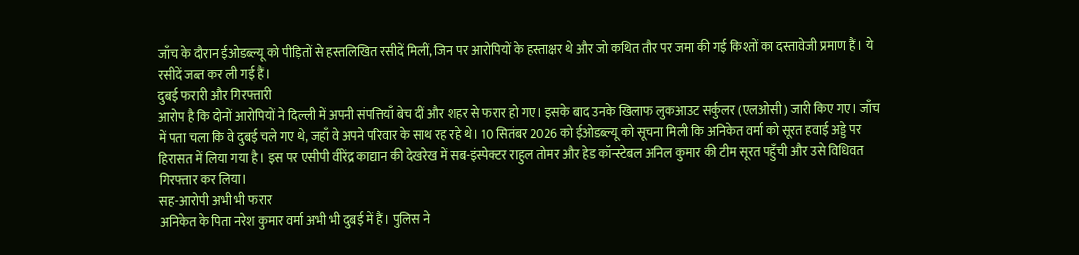जाँच के दौरान ईओडब्ल्यू को पीड़ितों से हस्तलिखित रसीदें मिलीं, जिन पर आरोपियों के हस्ताक्षर थे और जो कथित तौर पर जमा की गई किश्तों का दस्तावेजी प्रमाण हैं। ये रसीदें जब्त कर ली गई हैं।
दुबई फरारी और गिरफ्तारी
आरोप है कि दोनों आरोपियों ने दिल्ली में अपनी संपत्तियाँ बेच दीं और शहर से फरार हो गए। इसके बाद उनके खिलाफ लुकआउट सर्कुलर (एलओसी) जारी किए गए। जाँच में पता चला कि वे दुबई चले गए थे, जहाँ वे अपने परिवार के साथ रह रहे थे। 10 सितंबर 2026 को ईओडब्ल्यू को सूचना मिली कि अनिकेत वर्मा को सूरत हवाई अड्डे पर हिरासत में लिया गया है। इस पर एसीपी वीरेंद्र काद्यान की देखरेख में सब-इंस्पेक्टर राहुल तोमर और हेड कॉन्स्टेबल अनिल कुमार की टीम सूरत पहुँची और उसे विधिवत गिरफ्तार कर लिया।
सह-आरोपी अभी भी फरार
अनिकेत के पिता नरेश कुमार वर्मा अभी भी दुबई में हैं। पुलिस ने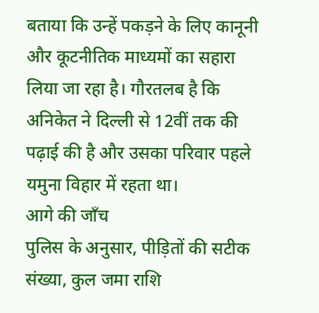बताया कि उन्हें पकड़ने के लिए कानूनी और कूटनीतिक माध्यमों का सहारा लिया जा रहा है। गौरतलब है कि अनिकेत ने दिल्ली से 12वीं तक की पढ़ाई की है और उसका परिवार पहले यमुना विहार में रहता था।
आगे की जाँच
पुलिस के अनुसार, पीड़ितों की सटीक संख्या, कुल जमा राशि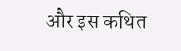और इस कथित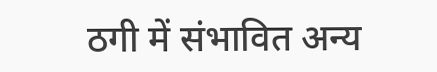ठगी में संभावित अन्य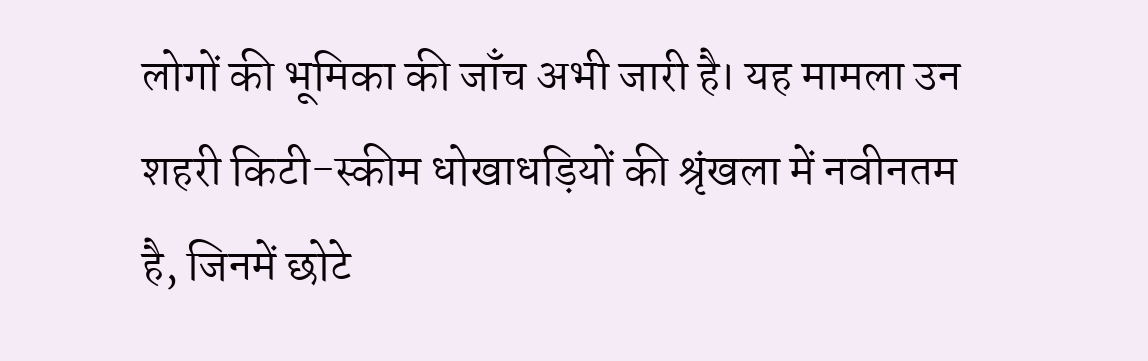लोगों की भूमिका की जाँच अभी जारी है। यह मामला उन शहरी किटी-स्कीम धोखाधड़ियों की श्रृंखला में नवीनतम है, जिनमें छोटे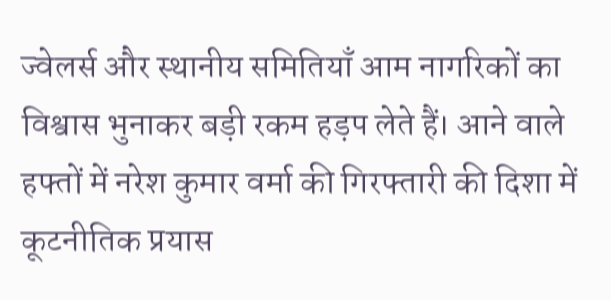ज्वेलर्स और स्थानीय समितियाँ आम नागरिकों का विश्वास भुनाकर बड़ी रकम हड़प लेते हैं। आने वाले हफ्तों में नरेश कुमार वर्मा की गिरफ्तारी की दिशा में कूटनीतिक प्रयास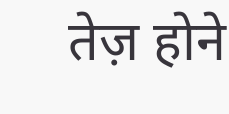तेज़ होने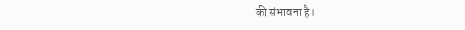की संभावना है।